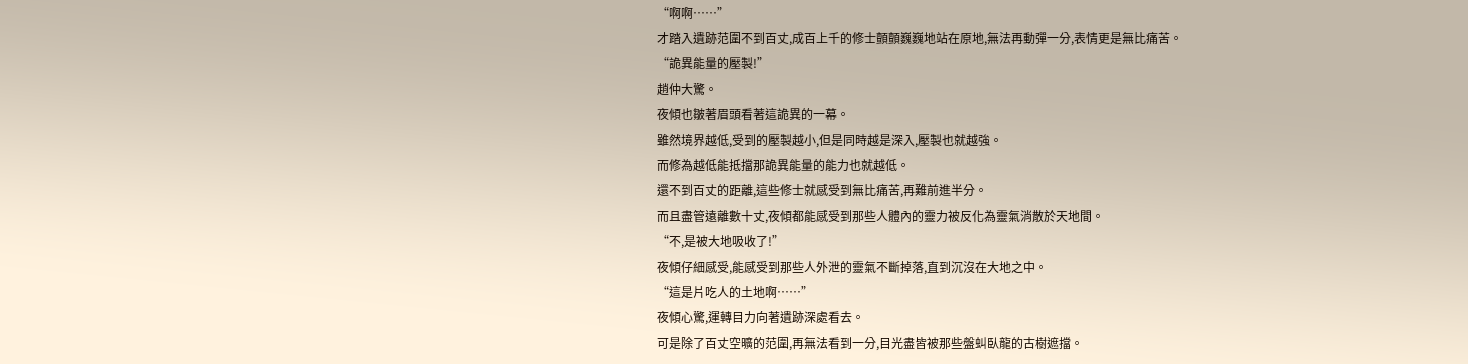“啊啊……”
才踏入遺跡范圍不到百丈,成百上千的修士顫顫巍巍地站在原地,無法再動彈一分,表情更是無比痛苦。
“詭異能量的壓製!”
趙仲大驚。
夜傾也皺著眉頭看著這詭異的一幕。
雖然境界越低,受到的壓製越小,但是同時越是深入,壓製也就越強。
而修為越低能抵擋那詭異能量的能力也就越低。
還不到百丈的距離,這些修士就感受到無比痛苦,再難前進半分。
而且盡管遠離數十丈,夜傾都能感受到那些人體內的靈力被反化為靈氣消散於天地間。
“不,是被大地吸收了!”
夜傾仔細感受,能感受到那些人外泄的靈氣不斷掉落,直到沉沒在大地之中。
“這是片吃人的土地啊……”
夜傾心驚,運轉目力向著遺跡深處看去。
可是除了百丈空曠的范圍,再無法看到一分,目光盡皆被那些盤虯臥龍的古樹遮擋。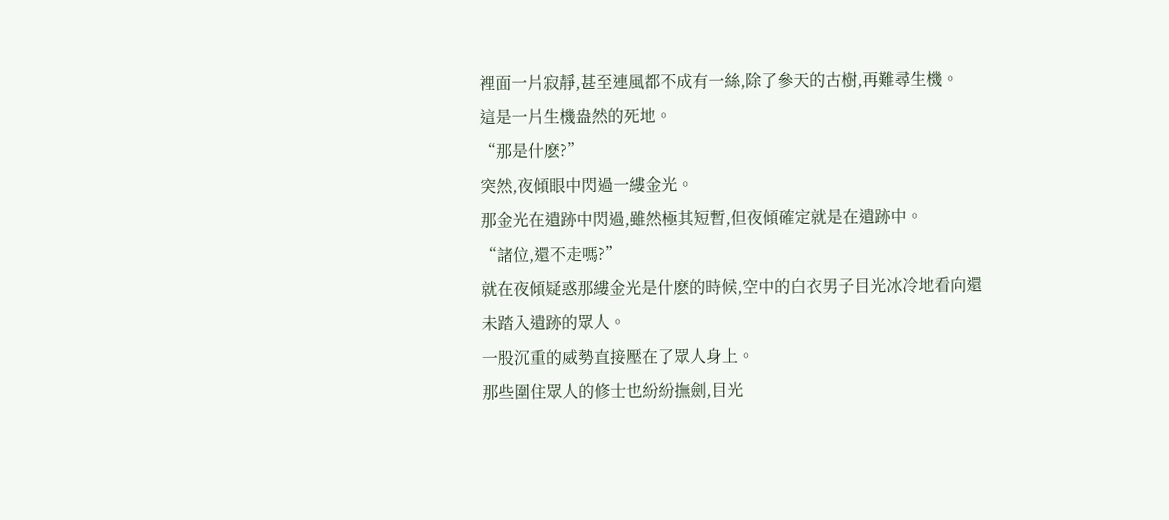裡面一片寂靜,甚至連風都不成有一絲,除了參天的古樹,再難尋生機。
這是一片生機盎然的死地。
“那是什麽?”
突然,夜傾眼中閃過一縷金光。
那金光在遺跡中閃過,雖然極其短暫,但夜傾確定就是在遺跡中。
“諸位,還不走嗎?”
就在夜傾疑惑那縷金光是什麽的時候,空中的白衣男子目光冰冷地看向還未踏入遺跡的眾人。
一股沉重的威勢直接壓在了眾人身上。
那些圍住眾人的修士也紛紛撫劍,目光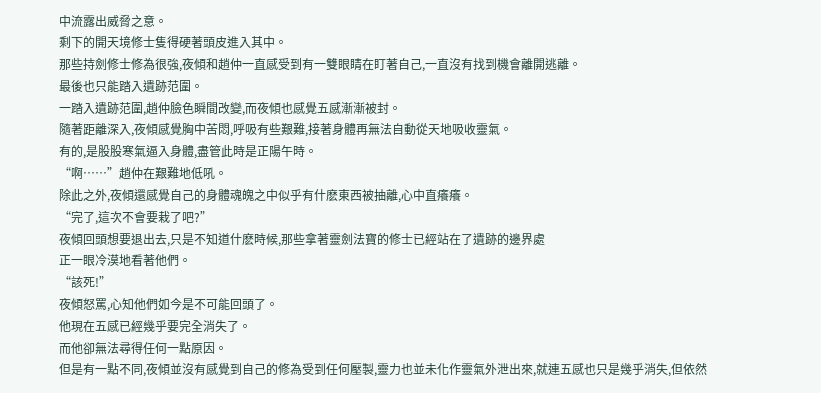中流露出威脅之意。
剩下的開天境修士隻得硬著頭皮進入其中。
那些持劍修士修為很強,夜傾和趙仲一直感受到有一雙眼睛在盯著自己,一直沒有找到機會離開逃離。
最後也只能踏入遺跡范圍。
一踏入遺跡范圍,趙仲臉色瞬間改變,而夜傾也感覺五感漸漸被封。
隨著距離深入,夜傾感覺胸中苦悶,呼吸有些艱難,接著身體再無法自動從天地吸收靈氣。
有的,是股股寒氣逼入身體,盡管此時是正陽午時。
“啊……”趙仲在艱難地低吼。
除此之外,夜傾還感覺自己的身體魂魄之中似乎有什麽東西被抽離,心中直癢癢。
“完了,這次不會要栽了吧?”
夜傾回頭想要退出去,只是不知道什麽時候,那些拿著靈劍法寶的修士已經站在了遺跡的邊界處
正一眼冷漠地看著他們。
“該死!”
夜傾怒罵,心知他們如今是不可能回頭了。
他現在五感已經幾乎要完全消失了。
而他卻無法尋得任何一點原因。
但是有一點不同,夜傾並沒有感覺到自己的修為受到任何壓製,靈力也並未化作靈氣外泄出來,就連五感也只是幾乎消失,但依然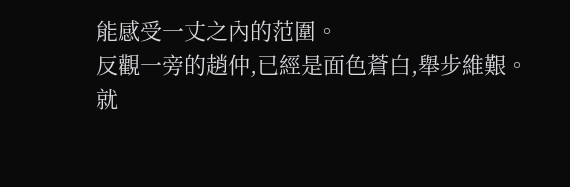能感受一丈之內的范圍。
反觀一旁的趙仲,已經是面色蒼白,舉步維艱。
就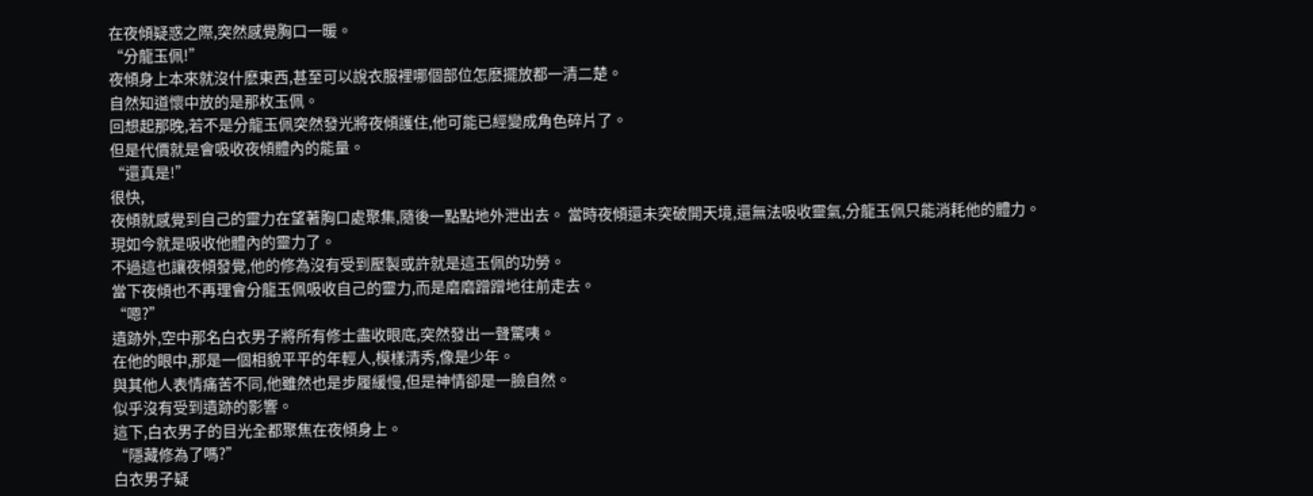在夜傾疑惑之際,突然感覺胸口一暖。
“分龍玉佩!”
夜傾身上本來就沒什麽東西,甚至可以說衣服裡哪個部位怎麽擺放都一清二楚。
自然知道懷中放的是那枚玉佩。
回想起那晚,若不是分龍玉佩突然發光將夜傾護住,他可能已經變成角色碎片了。
但是代價就是會吸收夜傾體內的能量。
“還真是!”
很快,
夜傾就感覺到自己的靈力在望著胸口處聚集,隨後一點點地外泄出去。 當時夜傾還未突破開天境,還無法吸收靈氣,分龍玉佩只能消耗他的體力。
現如今就是吸收他體內的靈力了。
不過這也讓夜傾發覺,他的修為沒有受到壓製或許就是這玉佩的功勞。
當下夜傾也不再理會分龍玉佩吸收自己的靈力,而是磨磨蹭蹭地往前走去。
“嗯?”
遺跡外,空中那名白衣男子將所有修士盡收眼底,突然發出一聲驚咦。
在他的眼中,那是一個相貌平平的年輕人,模樣清秀,像是少年。
與其他人表情痛苦不同,他雖然也是步履緩慢,但是神情卻是一臉自然。
似乎沒有受到遺跡的影響。
這下,白衣男子的目光全都聚焦在夜傾身上。
“隱藏修為了嗎?”
白衣男子疑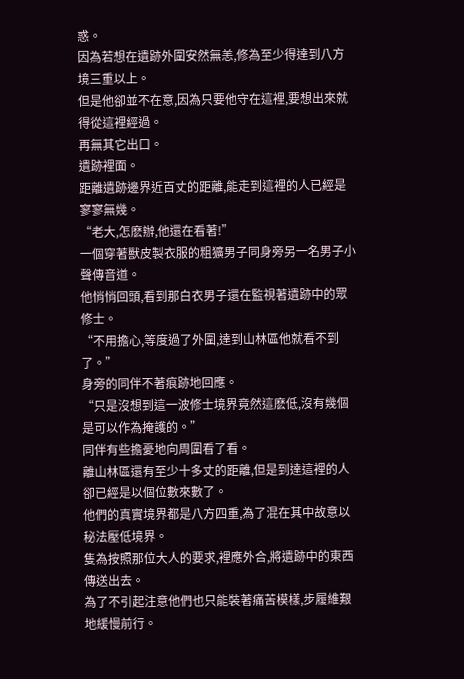惑。
因為若想在遺跡外圍安然無恙,修為至少得達到八方境三重以上。
但是他卻並不在意,因為只要他守在這裡,要想出來就得從這裡經過。
再無其它出口。
遺跡裡面。
距離遺跡邊界近百丈的距離,能走到這裡的人已經是寥寥無幾。
“老大,怎麽辦,他還在看著!”
一個穿著獸皮製衣服的粗獷男子同身旁另一名男子小聲傳音道。
他悄悄回頭,看到那白衣男子還在監視著遺跡中的眾修士。
“不用擔心,等度過了外圍,達到山林區他就看不到了。”
身旁的同伴不著痕跡地回應。
“只是沒想到這一波修士境界竟然這麽低,沒有幾個是可以作為掩護的。”
同伴有些擔憂地向周圍看了看。
離山林區還有至少十多丈的距離,但是到達這裡的人卻已經是以個位數來數了。
他們的真實境界都是八方四重,為了混在其中故意以秘法壓低境界。
隻為按照那位大人的要求,裡應外合,將遺跡中的東西傳送出去。
為了不引起注意他們也只能裝著痛苦模樣,步履維艱地緩慢前行。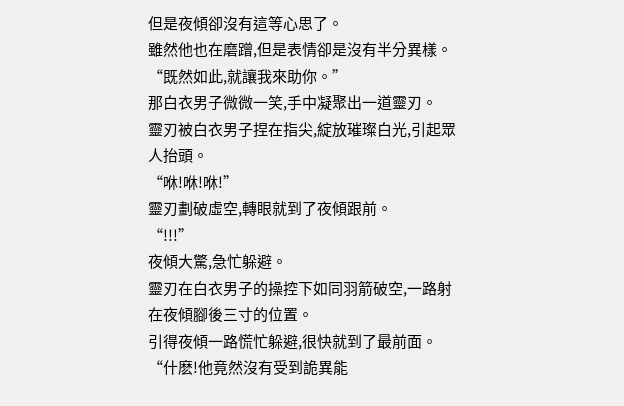但是夜傾卻沒有這等心思了。
雖然他也在磨蹭,但是表情卻是沒有半分異樣。
“既然如此,就讓我來助你。”
那白衣男子微微一笑,手中凝聚出一道靈刃。
靈刃被白衣男子捏在指尖,綻放璀璨白光,引起眾人抬頭。
“咻!咻!咻!”
靈刃劃破虛空,轉眼就到了夜傾跟前。
“!!!”
夜傾大驚,急忙躲避。
靈刃在白衣男子的操控下如同羽箭破空,一路射在夜傾腳後三寸的位置。
引得夜傾一路慌忙躲避,很快就到了最前面。
“什麽!他竟然沒有受到詭異能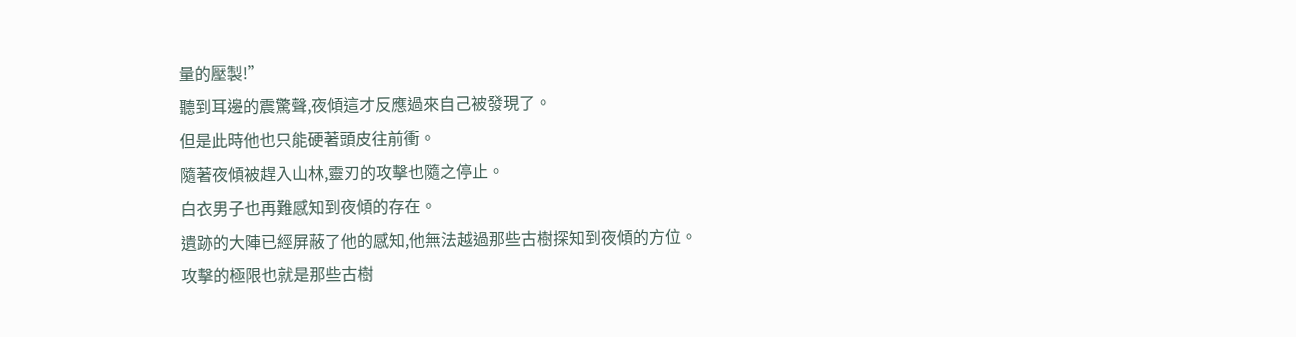量的壓製!”
聽到耳邊的震驚聲,夜傾這才反應過來自己被發現了。
但是此時他也只能硬著頭皮往前衝。
隨著夜傾被趕入山林,靈刃的攻擊也隨之停止。
白衣男子也再難感知到夜傾的存在。
遺跡的大陣已經屏蔽了他的感知,他無法越過那些古樹探知到夜傾的方位。
攻擊的極限也就是那些古樹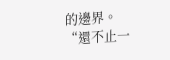的邊界。
“還不止一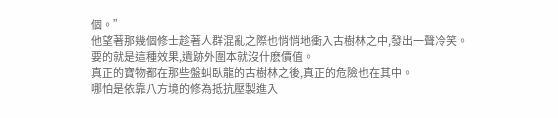個。”
他望著那幾個修士趁著人群混亂之際也悄悄地衝入古樹林之中,發出一聲冷笑。
要的就是這種效果,遺跡外圍本就沒什麽價值。
真正的寶物都在那些盤虯臥龍的古樹林之後,真正的危險也在其中。
哪怕是依靠八方境的修為抵抗壓製進入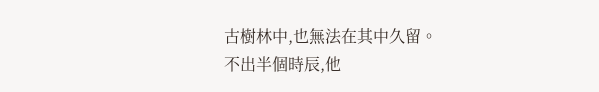古樹林中,也無法在其中久留。
不出半個時辰,他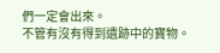們一定會出來。
不管有沒有得到遺跡中的寶物。